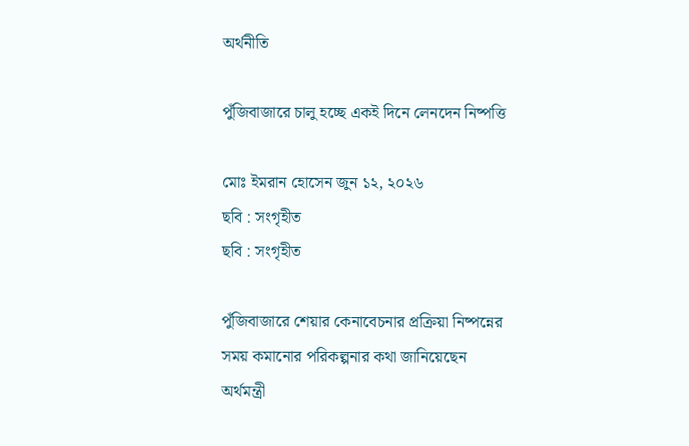অর্থনীতি

পুঁজিবাজারে চালু হচ্ছে একই দিনে লেনদেন নিষ্পত্তি

মোঃ ইমরান হোসেন জুন ১২, ২০২৬
ছবি : সংগৃহীত
ছবি : সংগৃহীত

পুঁজিবাজারে শেয়ার কেনাবেচনার প্রক্রিয়া নিষ্পন্নের সময় কমানোর পরিকল্পনার কথা জানিয়েছেন অর্থমন্ত্রী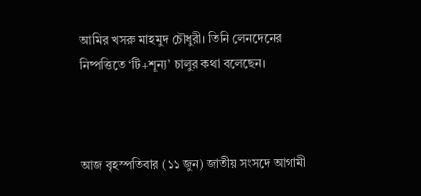আমির খসরু মাহমুদ চৌধুরী। তিনি লেনদেনের নিষ্পত্তিতে ‘টি+শূন্য’ চালুর কথা বলেছেন।



আজ বৃহস্পতিবার (১১ জুন) জাতীয় সংসদে আগামী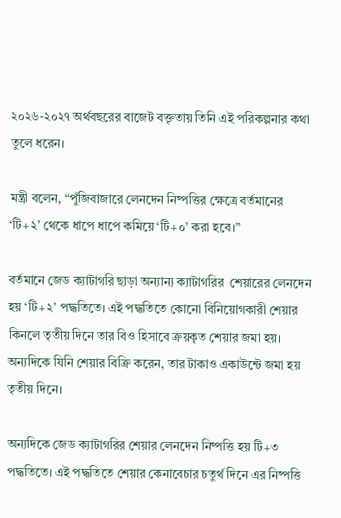২০২৬-২০২৭ অর্থবছরের বাজেট বক্তৃতায় তিনি এই পরিকল্পনার কথা তুলে ধরেন।

মন্ত্রী বলেন, “পুঁজিবাজারে লেনদেন নিষ্পত্তির ক্ষেত্রে বর্তমানের ‘টি+২’ থেকে ধাপে ধাপে কমিয়ে ‘টি+০’ করা হবে।”

বর্তমানে জেড ক্যাটাগরি ছাড়া অন্যান্য ক্যাটাগরির  শেয়ারের লেনদেন হয় ‘টি+২’ পদ্ধতিতে। এই পদ্ধতিতে কোনো বিনিয়োগকারী শেয়ার কিনলে তৃতীয় দিনে তার বিও হিসাবে ক্রয়কৃত শেয়ার জমা হয়। অন্যদিকে যিনি শেয়ার বিক্রি করেন, তার টাকাও একাউন্টে জমা হয় তৃতীয় দিনে।

অন্যদিকে জেড ক্যাটাগরির শেয়ার লেনদেন নিষ্পত্তি হয় টি+৩ পদ্ধতিতে। এই পদ্ধতিতে শেয়ার কেনাবেচার চতুর্থ দিনে এর নিষ্পত্তি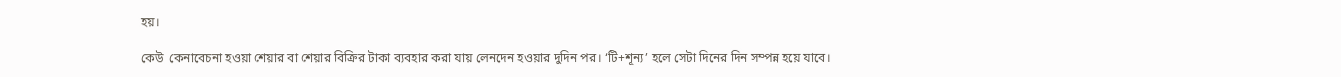হয়।

কেউ  কেনাবেচনা হওয়া শেয়ার বা শেয়ার বিক্রির টাকা ব্যবহার করা যায় লেনদেন হওয়ার দুদিন পর। ‘টি+শূন্য’ হলে সেটা দিনের দিন সম্পন্ন হয়ে যাবে।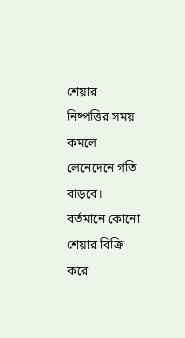শেয়ার নিষ্পত্তির সময় কমলে লেনেদেনে গতি বাড়বে। বর্তমানে কোনো শেয়ার বিক্রি করে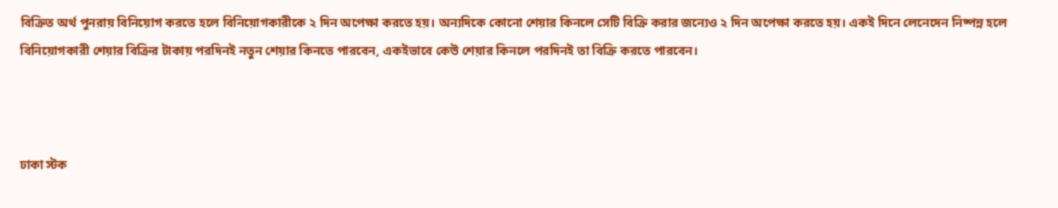বিক্রিত অর্থ পুনরায় বিনিয়োগ করতে হলে বিনিয়োগকারীকে ২ দিন অপেক্ষা করতে হয়। অন্যদিকে কোনো শেয়ার কিনলে সেটি বিক্রি করার জন্যেও ২ দিন অপেক্ষা করতে হয়। একই দিনে লেনেদেন নিষ্পন্ন হলে বিনিয়োগকারী শেয়ার বিক্রির টাকায় পরদিনই নতুন শেয়ার কিনতে পারবেন, একইভাবে কেউ শেয়ার কিনলে পরদিনই তা বিক্রি করতে পারবেন।



ঢাকা স্টক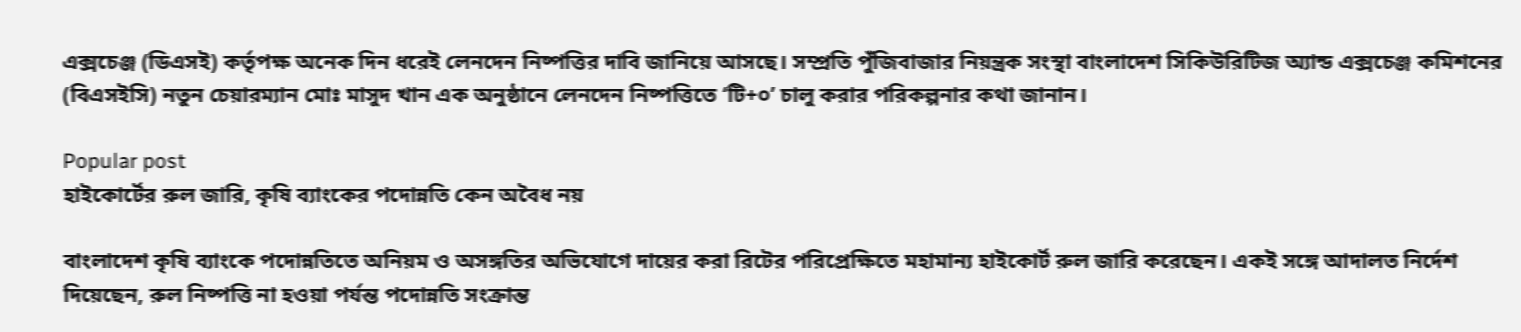এক্সচেঞ্জ (ডিএসই) কর্তৃপক্ষ অনেক দিন ধরেই লেনদেন নিষ্পত্তির দাবি জানিয়ে আসছে। সম্প্রতি পুঁজিবাজার নিয়ন্ত্রক সংস্থা বাংলাদেশ সিকিউরিটিজ অ্যান্ড এক্সচেঞ্জ কমিশনের (বিএসইসি) নতুন চেয়ারম্যান মোঃ মাসুদ খান এক অনুষ্ঠানে লেনদেন নিষ্পত্তিতে ‘টি+০’ চালু করার পরিকল্পনার কথা জানান।

Popular post
হাইকোর্টের রুল জারি, কৃষি ব্যাংকের পদোন্নতি কেন অবৈধ নয়

বাংলাদেশ কৃষি ব্যাংকে পদোন্নতিতে অনিয়ম ও অসঙ্গতির অভিযোগে দায়ের করা রিটের পরিপ্রেক্ষিতে মহামান্য হাইকোর্ট রুল জারি করেছেন। একই সঙ্গে আদালত নির্দেশ দিয়েছেন, রুল নিষ্পত্তি না হওয়া পর্যন্ত পদোন্নতি সংক্রান্ত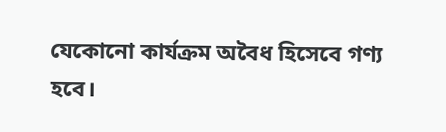যেকোনো কার্যক্রম অবৈধ হিসেবে গণ্য হবে।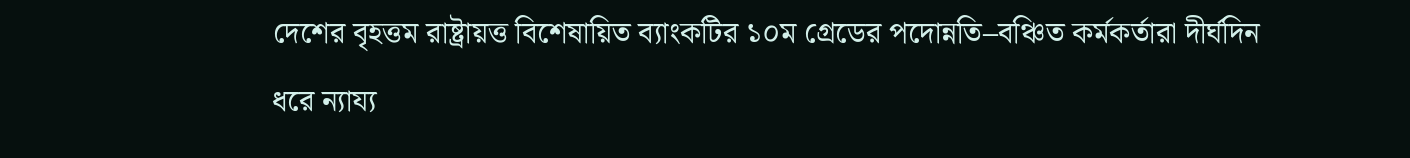দেশের বৃহত্তম রাষ্ট্রায়ত্ত বিশেষায়িত ব্যাংকটির ১০ম গ্রেডের পদোন্নতি–বঞ্চিত কর্মকর্তারা দীর্ঘদিন ধরে ন্যায্য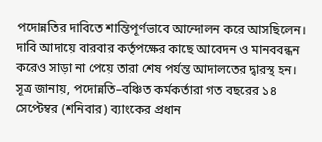পদোন্নতির দাবিতে শান্তিপূর্ণভাবে আন্দোলন করে আসছিলেন। দাবি আদায়ে বারবার কর্তৃপক্ষের কাছে আবেদন ও মানববন্ধন করেও সাড়া না পেয়ে তারা শেষ পর্যন্ত আদালতের দ্বারস্থ হন। সূত্র জানায়, পদোন্নতি–বঞ্চিত কর্মকর্তারা গত বছরের ১৪ সেপ্টেম্বর (শনিবার) ব্যাংকের প্রধান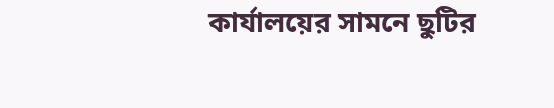কার্যালয়ের সামনে ছুটির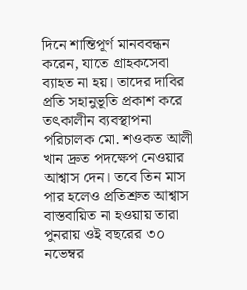দিনে শান্তিপূর্ণ মানববন্ধন করেন, যাতে গ্রাহকসেবা ব্যাহত না হয়। তাদের দাবির প্রতি সহানুভূতি প্রকাশ করে তৎকালীন ব্যবস্থাপনা পরিচালক মো. শওকত আলী খান দ্রুত পদক্ষেপ নেওয়ার আশ্বাস দেন। তবে তিন মাস পার হলেও প্রতিশ্রুত আশ্বাস বাস্তবায়িত না হওয়ায় তারা পুনরায় ওই বছরের ৩০ নভেম্বর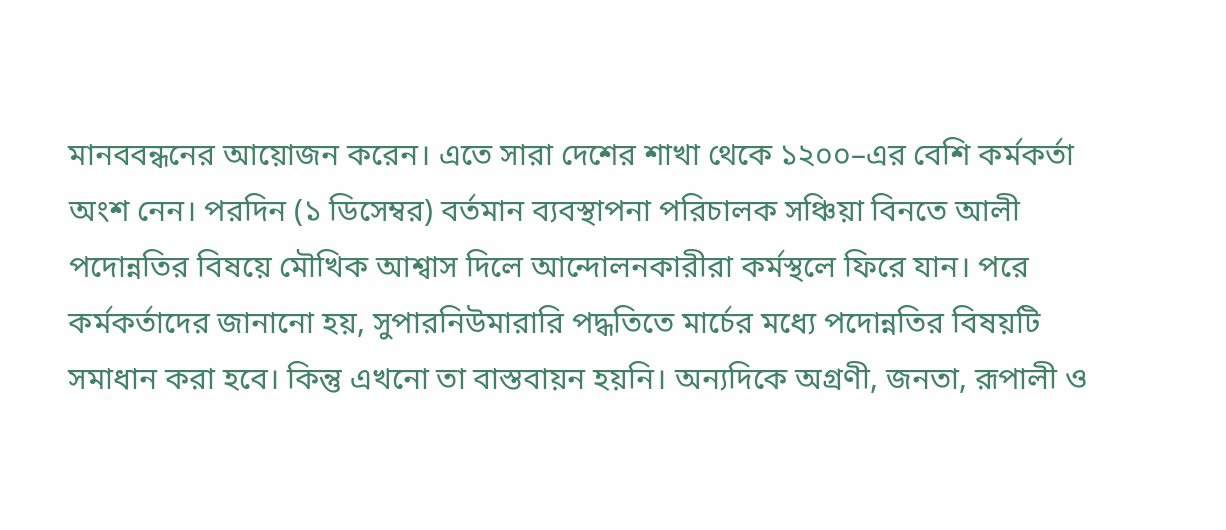মানববন্ধনের আয়োজন করেন। এতে সারা দেশের শাখা থেকে ১২০০–এর বেশি কর্মকর্তা অংশ নেন। পরদিন (১ ডিসেম্বর) বর্তমান ব্যবস্থাপনা পরিচালক সঞ্চিয়া বিনতে আলী পদোন্নতির বিষয়ে মৌখিক আশ্বাস দিলে আন্দোলনকারীরা কর্মস্থলে ফিরে যান। পরে কর্মকর্তাদের জানানো হয়, সুপারনিউমারারি পদ্ধতিতে মার্চের মধ্যে পদোন্নতির বিষয়টি সমাধান করা হবে। কিন্তু এখনো তা বাস্তবায়ন হয়নি। অন্যদিকে অগ্রণী, জনতা, রূপালী ও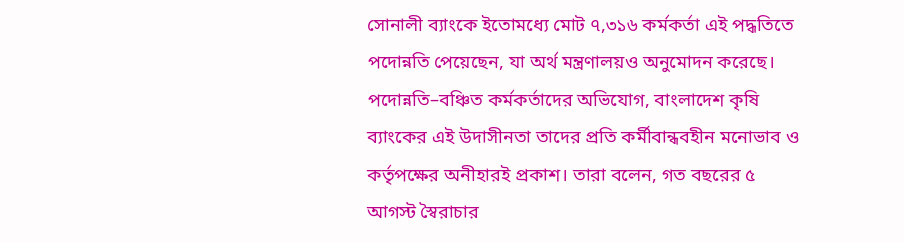সোনালী ব্যাংকে ইতোমধ্যে মোট ৭,৩১৬ কর্মকর্তা এই পদ্ধতিতে পদোন্নতি পেয়েছেন, যা অর্থ মন্ত্রণালয়ও অনুমোদন করেছে। পদোন্নতি–বঞ্চিত কর্মকর্তাদের অভিযোগ, বাংলাদেশ কৃষি ব্যাংকের এই উদাসীনতা তাদের প্রতি কর্মীবান্ধবহীন মনোভাব ও কর্তৃপক্ষের অনীহারই প্রকাশ। তারা বলেন, গত বছরের ৫ আগস্ট স্বৈরাচার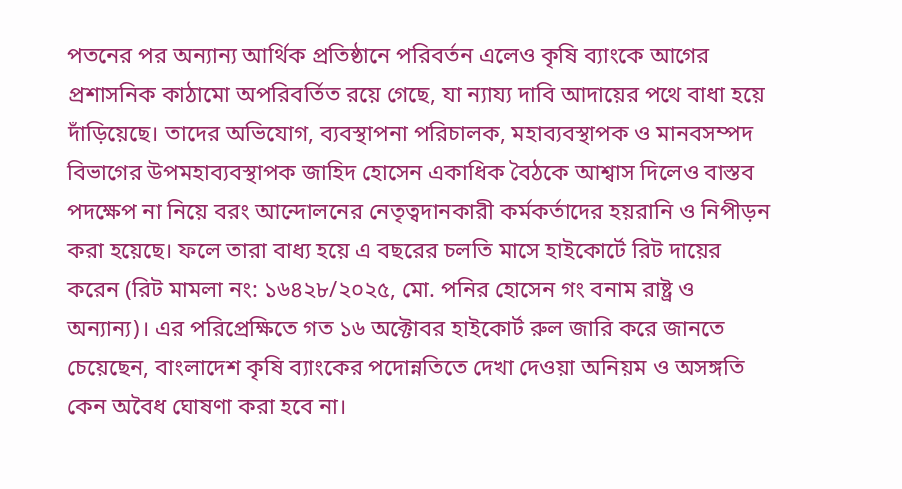পতনের পর অন্যান্য আর্থিক প্রতিষ্ঠানে পরিবর্তন এলেও কৃষি ব্যাংকে আগের প্রশাসনিক কাঠামো অপরিবর্তিত রয়ে গেছে, যা ন্যায্য দাবি আদায়ের পথে বাধা হয়ে দাঁড়িয়েছে। তাদের অভিযোগ, ব্যবস্থাপনা পরিচালক, মহাব্যবস্থাপক ও মানবসম্পদ বিভাগের উপমহাব্যবস্থাপক জাহিদ হোসেন একাধিক বৈঠকে আশ্বাস দিলেও বাস্তব পদক্ষেপ না নিয়ে বরং আন্দোলনের নেতৃত্বদানকারী কর্মকর্তাদের হয়রানি ও নিপীড়ন করা হয়েছে। ফলে তারা বাধ্য হয়ে এ বছরের চলতি মাসে হাইকোর্টে রিট দায়ের করেন (রিট মামলা নং: ১৬৪২৮/২০২৫, মো. পনির হোসেন গং বনাম রাষ্ট্র ও অন্যান্য)। এর পরিপ্রেক্ষিতে গত ১৬ অক্টোবর হাইকোর্ট রুল জারি করে জানতে চেয়েছেন, বাংলাদেশ কৃষি ব্যাংকের পদোন্নতিতে দেখা দেওয়া অনিয়ম ও অসঙ্গতি কেন অবৈধ ঘোষণা করা হবে না।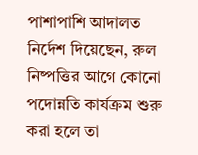পাশাপাশি আদালত নির্দেশ দিয়েছেন, রুল নিষ্পত্তির আগে কোনো পদোন্নতি কার্যক্রম শুরু করা হলে তা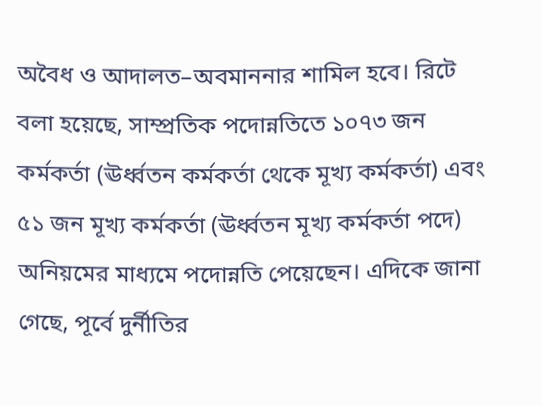অবৈধ ও আদালত–অবমাননার শামিল হবে। রিটে বলা হয়েছে, সাম্প্রতিক পদোন্নতিতে ১০৭৩ জন কর্মকর্তা (ঊর্ধ্বতন কর্মকর্তা থেকে মূখ্য কর্মকর্তা) এবং ৫১ জন মূখ্য কর্মকর্তা (ঊর্ধ্বতন মূখ্য কর্মকর্তা পদে) অনিয়মের মাধ্যমে পদোন্নতি পেয়েছেন। এদিকে জানা গেছে, পূর্বে দুর্নীতির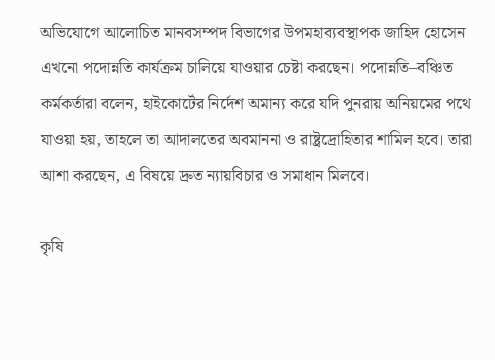অভিযোগে আলোচিত মানবসম্পদ বিভাগের উপমহাব্যবস্থাপক জাহিদ হোসেন এখনো পদোন্নতি কার্যক্রম চালিয়ে যাওয়ার চেষ্টা করছেন। পদোন্নতি–বঞ্চিত কর্মকর্তারা বলেন, হাইকোর্টের নির্দেশ অমান্য করে যদি পুনরায় অনিয়মের পথে যাওয়া হয়, তাহলে তা আদালতের অবমাননা ও রাষ্ট্রদ্রোহিতার শামিল হবে। তারা আশা করছেন, এ বিষয়ে দ্রুত ন্যায়বিচার ও সমাধান মিলবে।

কৃষি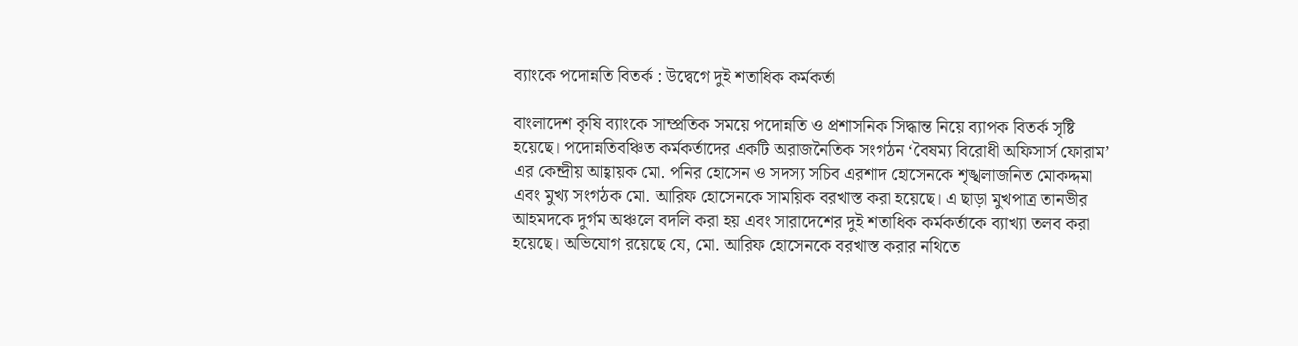ব্যাংকে পদোন্নতি বিতর্ক : উদ্বেগে দুই শতাধিক কর্মকর্তা

বাংলাদেশ কৃষি ব্যাংকে সাম্প্রতিক সময়ে পদোন্নতি ও প্রশাসনিক সিদ্ধান্ত নিয়ে ব্যাপক বিতর্ক সৃষ্টি হয়েছে। পদোন্নতিবঞ্চিত কর্মকর্তাদের একটি অরাজনৈতিক সংগঠন ‘বৈষম্য বিরোধী অফিসার্স ফোরাম’ এর কেন্দ্রীয় আহ্বায়ক মো. পনির হোসেন ও সদস্য সচিব এরশাদ হোসেনকে শৃঙ্খলাজনিত মোকদ্দমা এবং মুখ্য সংগঠক মো. আরিফ হোসেনকে সাময়িক বরখাস্ত করা হয়েছে। এ ছাড়া মুখপাত্র তানভীর আহমদকে দুর্গম অঞ্চলে বদলি করা হয় এবং সারাদেশের দুই শতাধিক কর্মকর্তাকে ব্যাখ্যা তলব করা হয়েছে। অভিযোগ রয়েছে যে, মো. আরিফ হোসেনকে বরখাস্ত করার নথিতে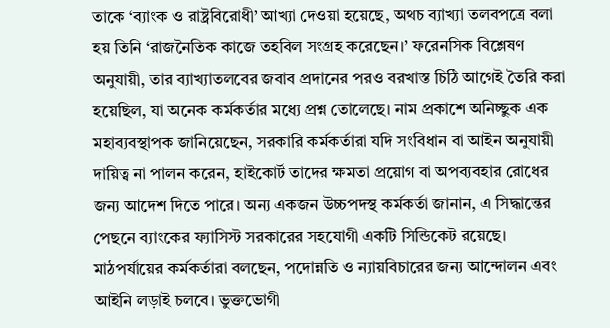তাকে ‘ব্যাংক ও রাষ্ট্রবিরোধী’ আখ্যা দেওয়া হয়েছে, অথচ ব্যাখ্যা তলবপত্রে বলা হয় তিনি ‘রাজনৈতিক কাজে তহবিল সংগ্রহ করেছেন।’ ফরেনসিক বিশ্লেষণ অনুযায়ী, তার ব্যাখ্যাতলবের জবাব প্রদানের পরও বরখাস্ত চিঠি আগেই তৈরি করা হয়েছিল, যা অনেক কর্মকর্তার মধ্যে প্রশ্ন তোলেছে। নাম প্রকাশে অনিচ্ছুক এক মহাব্যবস্থাপক জানিয়েছেন, সরকারি কর্মকর্তারা যদি সংবিধান বা আইন অনুযায়ী দায়িত্ব না পালন করেন, হাইকোর্ট তাদের ক্ষমতা প্রয়োগ বা অপব্যবহার রোধের জন্য আদেশ দিতে পারে। অন্য একজন উচ্চপদস্থ কর্মকর্তা জানান, এ সিদ্ধান্তের পেছনে ব্যাংকের ফ্যাসিস্ট সরকারের সহযোগী একটি সিন্ডিকেট রয়েছে। মাঠপর্যায়ের কর্মকর্তারা বলছেন, পদোন্নতি ও ন্যায়বিচারের জন্য আন্দোলন এবং আইনি লড়াই চলবে। ভুক্তভোগী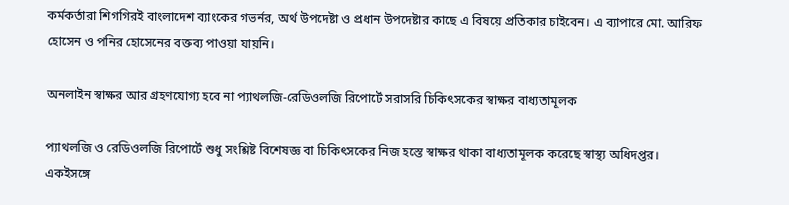কর্মকর্তারা শিগগিরই বাংলাদেশ ব্যাংকের গভর্নর, অর্থ উপদেষ্টা ও প্রধান উপদেষ্টার কাছে এ বিষয়ে প্রতিকার চাইবেন। এ ব্যাপারে মো. আরিফ হোসেন ও পনির হোসেনের বক্তব্য পাওয়া যায়নি।

অনলাইন স্বাক্ষর আর গ্রহণযোগ্য হবে না প্যাথলজি-রেডিওলজি রিপোর্টে সরাসরি চিকিৎসকের স্বাক্ষর বাধ্যতামূলক

প্যাথলজি ও রেডিওলজি রিপোর্টে শুধু সংশ্লিষ্ট বিশেষজ্ঞ বা চিকিৎসকের নিজ হস্তে স্বাক্ষর থাকা বাধ্যতামূলক করেছে স্বাস্থ্য অধিদপ্তর। একইসঙ্গে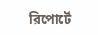রিপোর্টে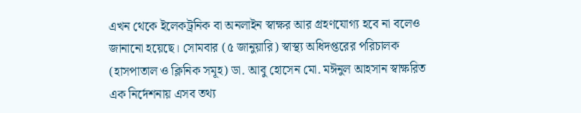এখন থেকে ইলেকট্রনিক বা অনলাইন স্বাক্ষর আর গ্রহণযোগ্য হবে না বলেও জানানো হয়েছে। সোমবার (৫ জানুয়ারি) স্বাস্থ্য অধিদপ্তরের পরিচালক (হাসপাতাল ও ক্লিনিক সমূহ) ডা. আবু হোসেন মো. মঈনুল আহসান স্বাক্ষরিত এক নির্দেশনায় এসব তথ্য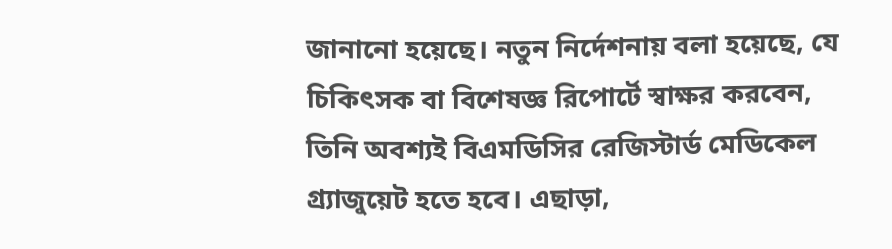জানানো হয়েছে। নতুন নির্দেশনায় বলা হয়েছে, যে চিকিৎসক বা বিশেষজ্ঞ রিপোর্টে স্বাক্ষর করবেন, তিনি অবশ্যই বিএমডিসির রেজিস্টার্ড মেডিকেল গ্র্যাজুয়েট হতে হবে। এছাড়া,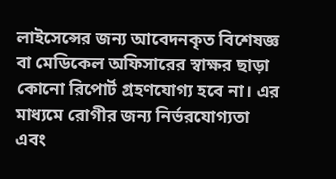লাইসেন্সের জন্য আবেদনকৃত বিশেষজ্ঞ বা মেডিকেল অফিসারের স্বাক্ষর ছাড়া কোনো রিপোর্ট গ্রহণযোগ্য হবে না। এর মাধ্যমে রোগীর জন্য নির্ভরযোগ্যতা এবং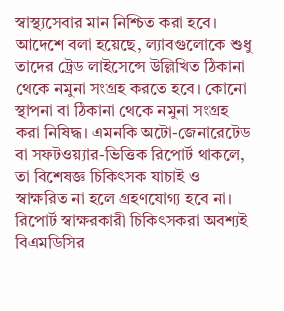স্বাস্থ্যসেবার মান নিশ্চিত করা হবে। আদেশে বলা হয়েছে, ল্যাবগুলোকে শুধু তাদের ট্রেড লাইসেন্সে উল্লিখিত ঠিকানা থেকে নমুনা সংগ্রহ করতে হবে। কোনো স্থাপনা বা ঠিকানা থেকে নমুনা সংগ্রহ করা নিষিদ্ধ। এমনকি অটো-জেনারেটেড বা সফটওয়্যার-ভিত্তিক রিপোর্ট থাকলে, তা বিশেষজ্ঞ চিকিৎসক যাচাই ও স্বাক্ষরিত না হলে গ্রহণযোগ্য হবে না। রিপোর্ট স্বাক্ষরকারী চিকিৎসকরা অবশ্যই বিএমডিসির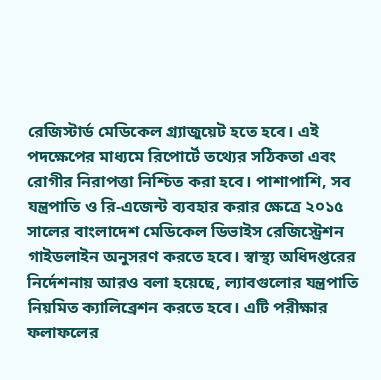রেজিস্টার্ড মেডিকেল গ্র্যাজুয়েট হতে হবে। এই পদক্ষেপের মাধ্যমে রিপোর্টে তথ্যের সঠিকতা এবং রোগীর নিরাপত্তা নিশ্চিত করা হবে। পাশাপাশি, সব যন্ত্রপাতি ও রি-এজেন্ট ব্যবহার করার ক্ষেত্রে ২০১৫ সালের বাংলাদেশ মেডিকেল ডিভাইস রেজিস্ট্রেশন গাইডলাইন অনুসরণ করতে হবে। স্বাস্থ্য অধিদপ্তরের নির্দেশনায় আরও বলা হয়েছে, ল্যাবগুলোর যন্ত্রপাতি নিয়মিত ক্যালিব্রেশন করতে হবে। এটি পরীক্ষার ফলাফলের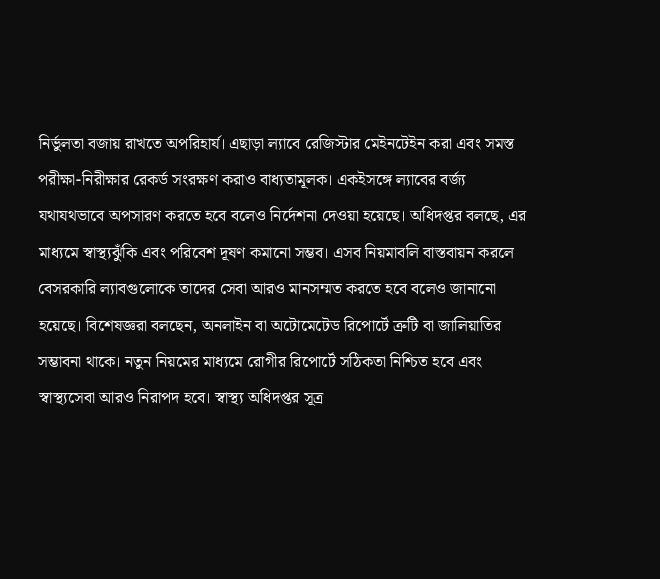নির্ভুলতা বজায় রাখতে অপরিহার্য। এছাড়া ল্যাবে রেজিস্টার মেইনটেইন করা এবং সমস্ত পরীক্ষা-নিরীক্ষার রেকর্ড সংরক্ষণ করাও বাধ্যতামূলক। একইসঙ্গে ল্যাবের বর্জ্য যথাযথভাবে অপসারণ করতে হবে বলেও নির্দেশনা দেওয়া হয়েছে। অধিদপ্তর বলছে, এর মাধ্যমে স্বাস্থ্যঝুঁকি এবং পরিবেশ দূষণ কমানো সম্ভব। এসব নিয়মাবলি বাস্তবায়ন করলে বেসরকারি ল্যাবগুলোকে তাদের সেবা আরও মানসম্মত করতে হবে বলেও জানানো হয়েছে। বিশেষজ্ঞরা বলছেন, অনলাইন বা অটোমেটেড রিপোর্টে ত্রুটি বা জালিয়াতির সম্ভাবনা থাকে। নতুন নিয়মের মাধ্যমে রোগীর রিপোর্টে সঠিকতা নিশ্চিত হবে এবং স্বাস্থ্যসেবা আরও নিরাপদ হবে। স্বাস্থ্য অধিদপ্তর সূত্র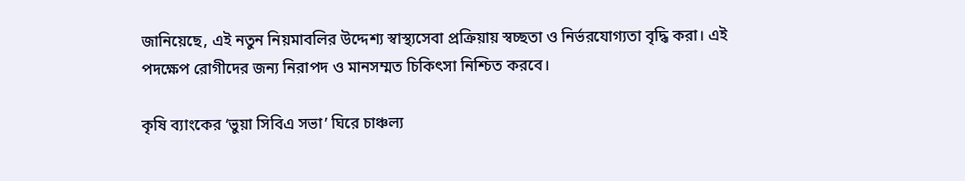জানিয়েছে, এই নতুন নিয়মাবলির উদ্দেশ্য স্বাস্থ্যসেবা প্রক্রিয়ায় স্বচ্ছতা ও নির্ভরযোগ্যতা বৃদ্ধি করা। এই পদক্ষেপ রোগীদের জন্য নিরাপদ ও মানসম্মত চিকিৎসা নিশ্চিত করবে।

কৃষি ব্যাংকের ‘ভুয়া সিবিএ সভা’ ঘিরে চাঞ্চল্য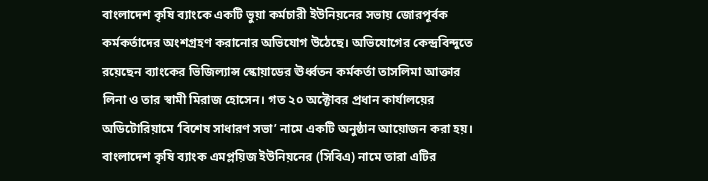বাংলাদেশ কৃষি ব্যাংকে একটি ভুয়া কর্মচারী ইউনিয়নের সভায় জোরপূর্বক কর্মকর্তাদের অংশগ্রহণ করানোর অভিযোগ উঠেছে। অভিযোগের কেন্দ্রবিন্দুতে রয়েছেন ব্যাংকের ভিজিল্যান্স স্কোয়াডের ঊর্ধ্বতন কর্মকর্তা তাসলিমা আক্তার লিনা ও তার স্বামী মিরাজ হোসেন। গত ২০ অক্টোবর প্রধান কার্যালয়ের অডিটোরিয়ামে ‘বিশেষ সাধারণ সভা’ নামে একটি অনুষ্ঠান আয়োজন করা হয়। বাংলাদেশ কৃষি ব্যাংক এমপ্লয়িজ ইউনিয়নের (সিবিএ) নামে তারা এটির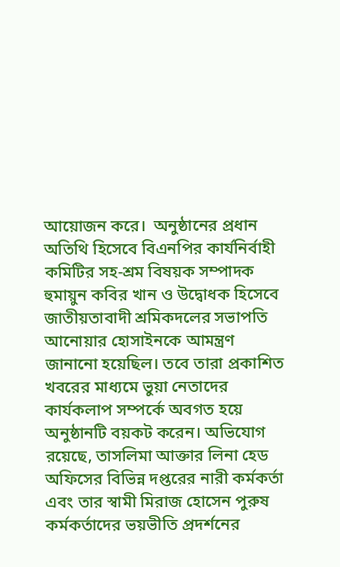আয়োজন করে।  অনুষ্ঠানের প্রধান অতিথি হিসেবে বিএনপির কার্যনির্বাহী কমিটির সহ-শ্রম বিষয়ক সম্পাদক হুমায়ুন কবির খান ও উদ্বোধক হিসেবে জাতীয়তাবাদী শ্রমিকদলের সভাপতি আনোয়ার হোসাইনকে আমন্ত্রণ জানানো হয়েছিল। তবে তারা প্রকাশিত খবরের মাধ্যমে ভুয়া নেতাদের কার্যকলাপ সম্পর্কে অবগত হয়ে অনুষ্ঠানটি বয়কট করেন। অভিযোগ রয়েছে, তাসলিমা আক্তার লিনা হেড অফিসের বিভিন্ন দপ্তরের নারী কর্মকর্তা এবং তার স্বামী মিরাজ হোসেন পুরুষ কর্মকর্তাদের ভয়ভীতি প্রদর্শনের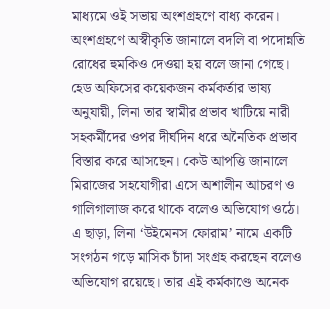মাধ্যমে ওই সভায় অংশগ্রহণে বাধ্য করেন। অংশগ্রহণে অস্বীকৃতি জানালে বদলি বা পদোন্নতি রোধের হুমকিও দেওয়া হয় বলে জানা গেছে। হেড অফিসের কয়েকজন কর্মকর্তার ভাষ্য অনুযায়ী, লিনা তার স্বামীর প্রভাব খাটিয়ে নারী সহকর্মীদের ওপর দীর্ঘদিন ধরে অনৈতিক প্রভাব বিস্তার করে আসছেন। কেউ আপত্তি জানালে মিরাজের সহযোগীরা এসে অশালীন আচরণ ও গালিগালাজ করে থাকে বলেও অভিযোগ ওঠে। এ ছাড়া, লিনা ‘উইমেনস ফোরাম’ নামে একটি সংগঠন গড়ে মাসিক চাঁদা সংগ্রহ করছেন বলেও অভিযোগ রয়েছে। তার এই কর্মকাণ্ডে অনেক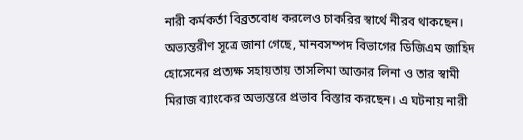নারী কর্মকর্তা বিব্রতবোধ করলেও চাকরির স্বার্থে নীরব থাকছেন। অভ্যন্তরীণ সূত্রে জানা গেছে, মানবসম্পদ বিভাগের ডিজিএম জাহিদ হোসেনের প্রত্যক্ষ সহায়তায় তাসলিমা আক্তার লিনা ও তার স্বামী মিরাজ ব্যাংকের অভ্যন্তরে প্রভাব বিস্তার করছেন। এ ঘটনায় নারী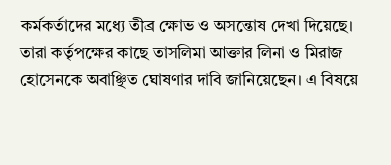কর্মকর্তাদের মধ্যে তীব্র ক্ষোভ ও অসন্তোষ দেখা দিয়েছে। তারা কর্তৃপক্ষের কাছে তাসলিমা আক্তার লিনা ও মিরাজ হোসেনকে অবাঞ্ছিত ঘোষণার দাবি জানিয়েছেন। এ বিষয়ে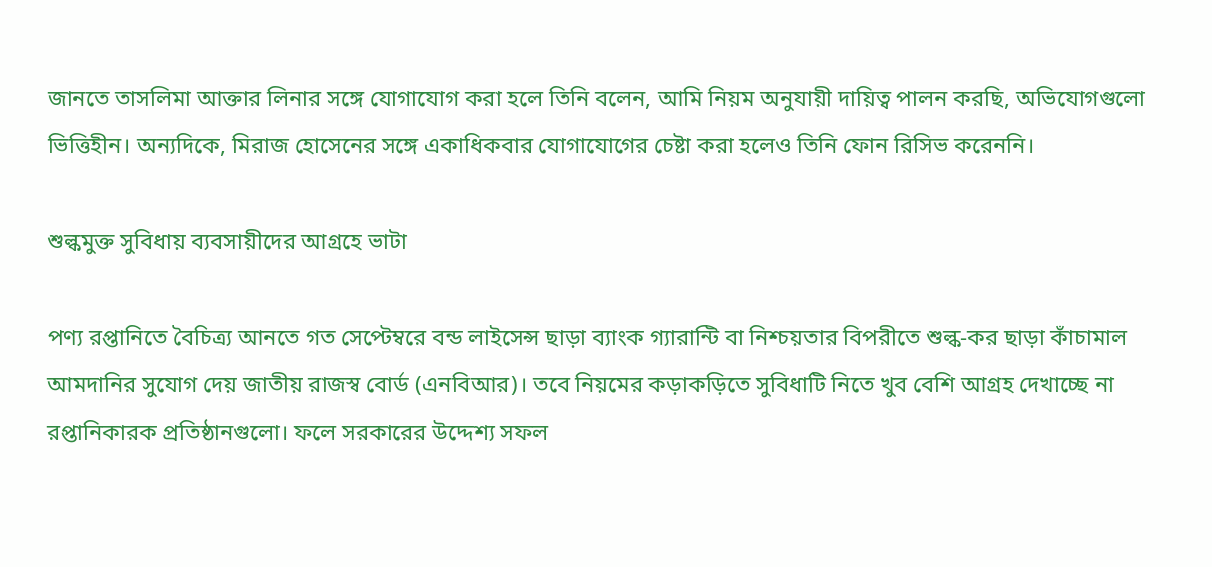জানতে তাসলিমা আক্তার লিনার সঙ্গে যোগাযোগ করা হলে তিনি বলেন, আমি নিয়ম অনুযায়ী দায়িত্ব পালন করছি, অভিযোগগুলো ভিত্তিহীন। অন্যদিকে, মিরাজ হোসেনের সঙ্গে একাধিকবার যোগাযোগের চেষ্টা করা হলেও তিনি ফোন রিসিভ করেননি।

শুল্কমুক্ত সুবিধায় ব্যবসায়ীদের আগ্রহে ভাটা

পণ্য রপ্তানিতে বৈচিত্র্য আনতে গত সেপ্টেম্বরে বন্ড লাইসেন্স ছাড়া ব্যাংক গ্যারান্টি বা নিশ্চয়তার বিপরীতে শুল্ক-কর ছাড়া কাঁচামাল আমদানির সুযোগ দেয় জাতীয় রাজস্ব বোর্ড (এনবিআর)। তবে নিয়মের কড়াকড়িতে সুবিধাটি নিতে খুব বেশি আগ্রহ দেখাচ্ছে না রপ্তানিকারক প্রতিষ্ঠানগুলো। ফলে সরকারের উদ্দেশ্য সফল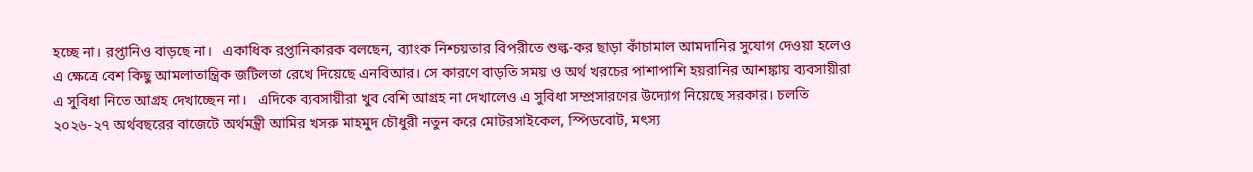হচ্ছে না। রপ্তানিও বাড়ছে না।   একাধিক রপ্তানিকারক বলছেন, ব্যাংক নিশ্চয়তার বিপরীতে শুল্ক-কর ছাড়া কাঁচামাল আমদানির সুযোগ দেওয়া হলেও এ ক্ষেত্রে বেশ কিছু আমলাতান্ত্রিক জটিলতা রেখে দিয়েছে এনবিআর। সে কারণে বাড়তি সময় ও অর্থ খরচের পাশাপাশি হয়রানির আশঙ্কায় ব্যবসায়ীরা এ সুবিধা নিতে আগ্রহ দেখাচ্ছেন না।   এদিকে ব্যবসায়ীরা খুব বেশি আগ্রহ না দেখালেও এ সুবিধা সম্প্রসারণের উদ্যোগ নিয়েছে সরকার। চলতি ২০২৬-২৭ অর্থবছরের বাজেটে অর্থমন্ত্রী আমির খসরু মাহমুদ চৌধুরী নতুন করে মোটরসাইকেল, স্পিডবোট, মৎস্য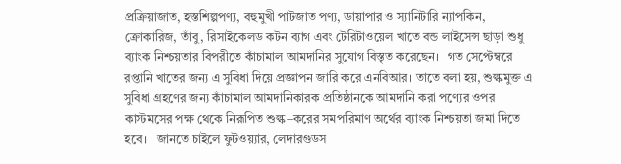প্রক্রিয়াজাত, হস্তশিল্পপণ্য, বহুমুখী পাটজাত পণ্য, ডায়াপার ও স্যানিটারি ন্যাপকিন, ক্রোকারিজ, তাঁবু, রিসাইকেলড কটন ব্যাগ এবং টেরিটাওয়েল খাতে বন্ড লাইসেন্স ছাড়া শুধু ব্যাংক নিশ্চয়তার বিপরীতে কাঁচামাল আমদানির সুযোগ বিস্তৃত করেছেন।   গত সেপ্টেম্বরে রপ্তানি খাতের জন্য এ সুবিধা দিয়ে প্রজ্ঞাপন জারি করে এনবিআর। তাতে বলা হয়, শুল্কমুক্ত এ সুবিধা গ্রহণের জন্য কাঁচামাল আমদানিকারক প্রতিষ্ঠানকে আমদানি করা পণ্যের ওপর কাস্টমসের পক্ষ থেকে নিরূপিত শুল্ক–করের সমপরিমাণ অর্থের ব্যাংক নিশ্চয়তা জমা দিতে হবে।   জানতে চাইলে ফুটওয়্যার, লেদারগুডস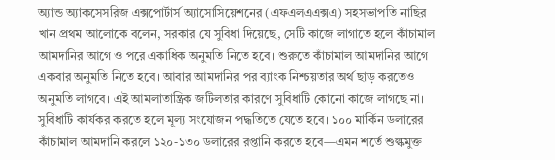অ্যান্ড অ্যাকসেসরিজ এক্সপোর্টার্স অ্যাসোসিয়েশনের (এফএলএএক্সএ) সহসভাপতি নাছির খান প্রথম আলোকে বলেন, সরকার যে সুবিধা দিয়েছে, সেটি কাজে লাগাতে হলে কাঁচামাল আমদানির আগে ও পরে একাধিক অনুমতি নিতে হবে। শুরুতে কাঁচামাল আমদানির আগে একবার অনুমতি নিতে হবে। আবার আমদানির পর ব্যাংক নিশ্চয়তার অর্থ ছাড় করতেও অনুমতি লাগবে। এই আমলাতান্ত্রিক জটিলতার কারণে সুবিধাটি কোনো কাজে লাগছে না। সুবিধাটি কার্যকর করতে হলে মূল্য সংযোজন পদ্ধতিতে যেতে হবে। ১০০ মার্কিন ডলারের কাঁচামাল আমদানি করলে ১২০-১৩০ ডলারের রপ্তানি করতে হবে—এমন শর্তে শুল্কমুক্ত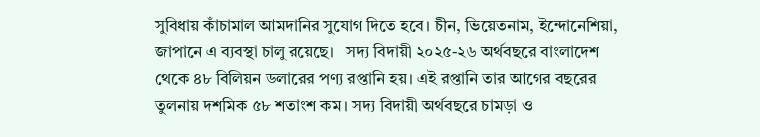সুবিধায় কাঁচামাল আমদানির সুযোগ দিতে হবে। চীন, ভিয়েতনাম, ইন্দোনেশিয়া, জাপানে এ ব্যবস্থা চালু রয়েছে।   সদ্য বিদায়ী ২০২৫-২৬ অর্থবছরে বাংলাদেশ থেকে ৪৮ বিলিয়ন ডলারের পণ্য রপ্তানি হয়। এই রপ্তানি তার আগের বছরের তুলনায় দশমিক ৫৮ শতাংশ কম। সদ্য বিদায়ী অর্থবছরে চামড়া ও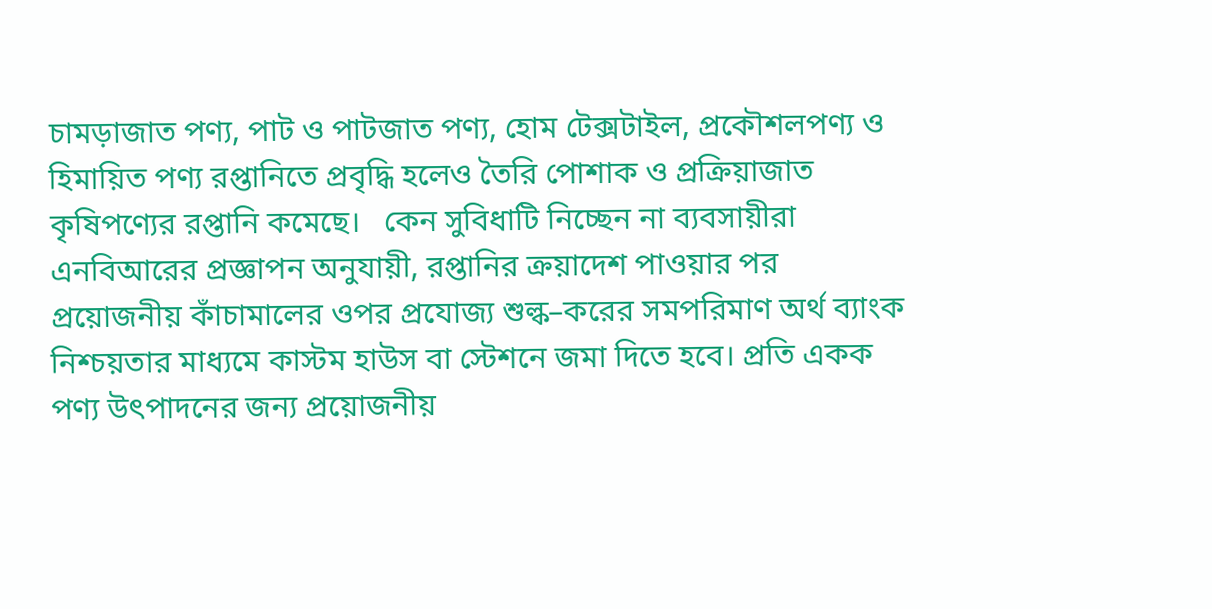চামড়াজাত পণ্য, পাট ও পাটজাত পণ্য, হোম টেক্সটাইল, প্রকৌশলপণ্য ও হিমায়িত পণ্য রপ্তানিতে প্রবৃদ্ধি হলেও তৈরি পোশাক ও প্রক্রিয়াজাত কৃষিপণ্যের রপ্তানি কমেছে।   কেন সুবিধাটি নিচ্ছেন না ব্যবসায়ীরা এনবিআরের প্রজ্ঞাপন অনুযায়ী, রপ্তানির ক্রয়াদেশ পাওয়ার পর প্রয়োজনীয় কাঁচামালের ওপর প্রযোজ্য শুল্ক–করের সমপরিমাণ অর্থ ব্যাংক নিশ্চয়তার মাধ্যমে কাস্টম হাউস বা স্টেশনে জমা দিতে হবে। প্রতি একক পণ্য উৎপাদনের জন্য প্রয়োজনীয়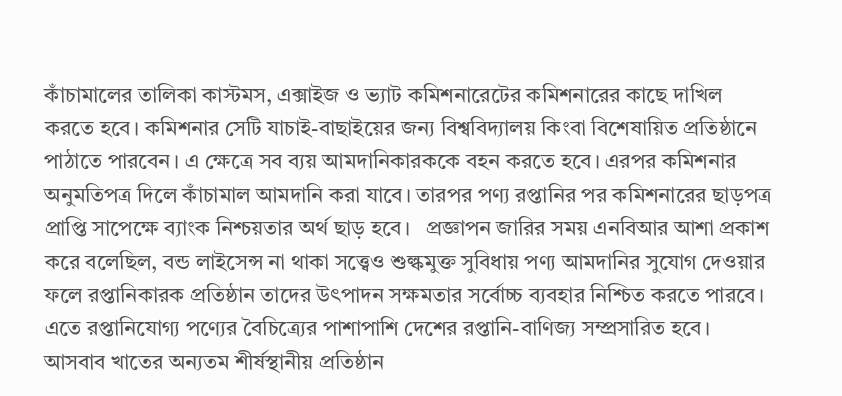কাঁচামালের তালিকা কাস্টমস, এক্সাইজ ও ভ্যাট কমিশনারেটের কমিশনারের কাছে দাখিল করতে হবে। কমিশনার সেটি যাচাই-বাছাইয়ের জন্য বিশ্ববিদ্যালয় কিংবা বিশেষায়িত প্রতিষ্ঠানে পাঠাতে পারবেন। এ ক্ষেত্রে সব ব্যয় আমদানিকারককে বহন করতে হবে। এরপর কমিশনার অনুমতিপত্র দিলে কাঁচামাল আমদানি করা যাবে। তারপর পণ্য রপ্তানির পর কমিশনারের ছাড়পত্র প্রাপ্তি সাপেক্ষে ব্যাংক নিশ্চয়তার অর্থ ছাড় হবে।   প্রজ্ঞাপন জারির সময় এনবিআর আশা প্রকাশ করে বলেছিল, বন্ড লাইসেন্স না থাকা সত্ত্বেও শুল্কমুক্ত সুবিধায় পণ্য আমদানির সুযোগ দেওয়ার ফলে রপ্তানিকারক প্রতিষ্ঠান তাদের উৎপাদন সক্ষমতার সর্বোচ্চ ব্যবহার নিশ্চিত করতে পারবে। এতে রপ্তানিযোগ্য পণ্যের বৈচিত্র্যের পাশাপাশি দেশের রপ্তানি-বাণিজ্য সম্প্রসারিত হবে।   আসবাব খাতের অন্যতম শীর্ষস্থানীয় প্রতিষ্ঠান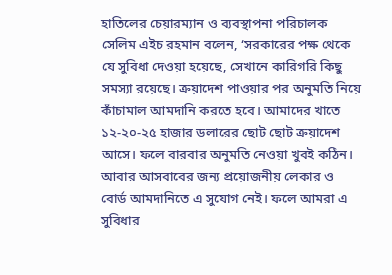হাতিলের চেয়ারম্যান ও ব্যবস্থাপনা পরিচালক সেলিম এইচ রহমান বলেন, ‘সরকারের পক্ষ থেকে যে সুবিধা দেওয়া হয়েছে, সেখানে কারিগরি কিছু সমস্যা রয়েছে। ক্রয়াদেশ পাওয়ার পর অনুমতি নিয়ে কাঁচামাল আমদানি করতে হবে। আমাদের খাতে ১২-২০-২৫ হাজার ডলারের ছোট ছোট ক্রয়াদেশ আসে। ফলে বারবার অনুমতি নেওয়া খুবই কঠিন। আবার আসবাবের জন্য প্রয়োজনীয় লেকার ও বোর্ড আমদানিতে এ সুযোগ নেই। ফলে আমরা এ সুবিধার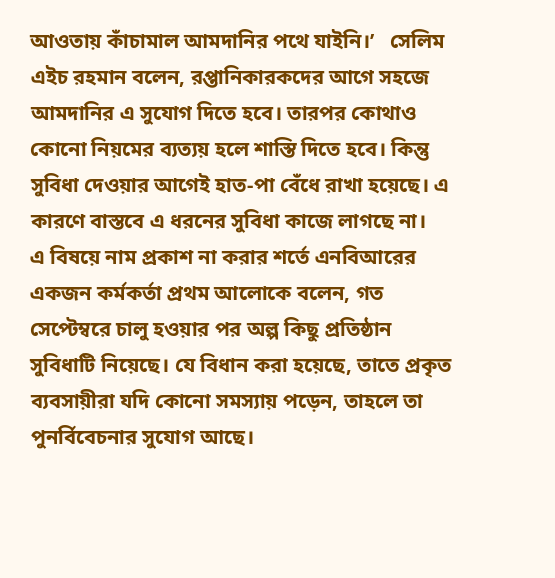আওতায় কাঁচামাল আমদানির পথে যাইনি।’   সেলিম এইচ রহমান বলেন, রপ্তানিকারকদের আগে সহজে আমদানির এ সুযোগ দিতে হবে। তারপর কোথাও কোনো নিয়মের ব্যত্যয় হলে শাস্তি দিতে হবে। কিন্তু সুবিধা দেওয়ার আগেই হাত-পা বেঁধে রাখা হয়েছে। এ কারণে বাস্তবে এ ধরনের সুবিধা কাজে লাগছে না।   এ বিষয়ে নাম প্রকাশ না করার শর্তে এনবিআরের একজন কর্মকর্তা প্রথম আলোকে বলেন, গত সেপ্টেম্বরে চালু হওয়ার পর অল্প কিছু প্রতিষ্ঠান সুবিধাটি নিয়েছে। যে বিধান করা হয়েছে, তাতে প্রকৃত ব্যবসায়ীরা যদি কোনো সমস্যায় পড়েন, তাহলে তা পুনর্বিবেচনার সুযোগ আছে।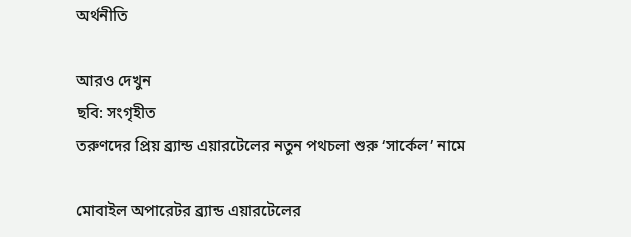অর্থনীতি

আরও দেখুন
ছবি: সংগৃহীত
তরুণদের প্রিয় ব্র্যান্ড এয়ারটেলের নতুন পথচলা শুরু ‘সার্কেল’ নামে

মোবাইল অপারেটর ব্র্যান্ড এয়ারটেলের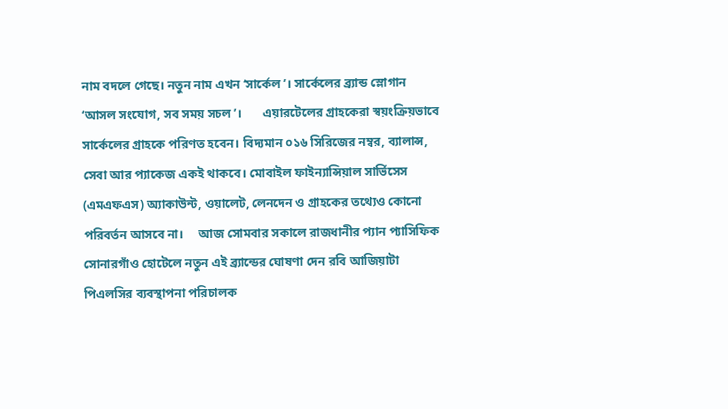নাম বদলে গেছে। নতুন নাম এখন ‘সার্কেল’। সার্কেলের ব্র্যান্ড স্লোগান ‘আসল সংযোগ, সব সময় সচল’।       এয়ারটেলের গ্রাহকেরা স্বয়ংক্রিয়ভাবে সার্কেলের গ্রাহকে পরিণত হবেন। বিদ্যমান ০১৬ সিরিজের নম্বর, ব্যালান্স, সেবা আর প্যাকেজ একই থাকবে। মোবাইল ফাইন্যান্সিয়াল সার্ভিসেস (এমএফএস) অ্যাকাউন্ট, ওয়ালেট, লেনদেন ও গ্রাহকের তথ্যেও কোনো পরিবর্তন আসবে না।     আজ সোমবার সকালে রাজধানীর প্যান প্যাসিফিক সোনারগাঁও হোটেলে নতুন এই ব্র্যান্ডের ঘোষণা দেন রবি আজিয়াটা পিএলসির ব্যবস্থাপনা পরিচালক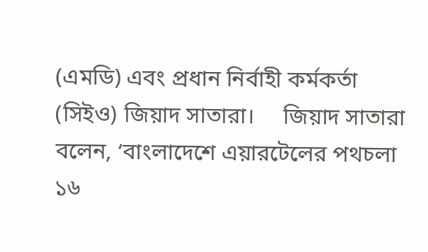(এমডি) এবং প্রধান নির্বাহী কর্মকর্তা (সিইও) জিয়াদ সাতারা।     জিয়াদ সাতারা বলেন, ‘বাংলাদেশে এয়ারটেলের পথচলা ১৬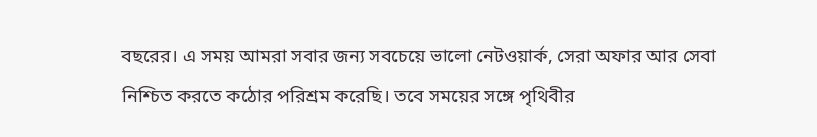বছরের। এ সময় আমরা সবার জন্য সবচেয়ে ভালো নেটওয়ার্ক, সেরা অফার আর সেবা নিশ্চিত করতে কঠোর পরিশ্রম করেছি। তবে সময়ের সঙ্গে পৃথিবীর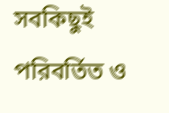সবকিছুই পরিবর্তিত ও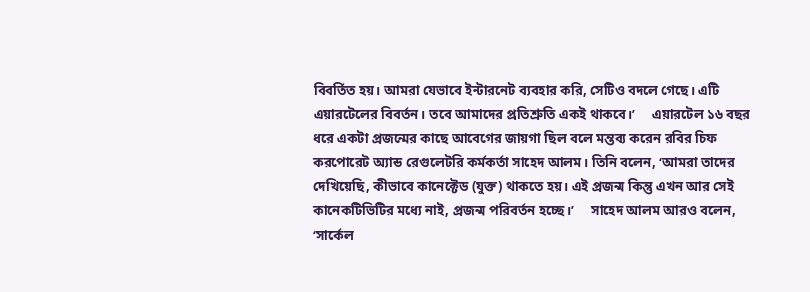বিবর্তিত হয়। আমরা যেভাবে ইন্টারনেট ব্যবহার করি, সেটিও বদলে গেছে। এটি এয়ারটেলের বিবর্তন। তবে আমাদের প্রতিশ্রুতি একই থাকবে।’     এয়ারটেল ১৬ বছর ধরে একটা প্রজন্মের কাছে আবেগের জায়গা ছিল বলে মন্তব্য করেন রবির চিফ করপোরেট অ্যান্ড রেগুলেটরি কর্মকর্তা সাহেদ আলম। তিনি বলেন, ‘আমরা তাদের দেখিয়েছি, কীভাবে কানেক্টেড (যুক্ত) থাকতে হয়। এই প্রজন্ম কিন্তু এখন আর সেই কানেকটিভিটির মধ্যে নাই, প্রজন্ম পরিবর্তন হচ্ছে।’     সাহেদ আলম আরও বলেন, ‘সার্কেল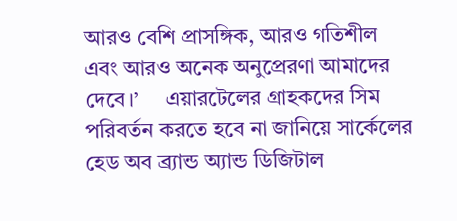আরও বেশি প্রাসঙ্গিক, আরও গতিশীল এবং আরও অনেক অনুপ্রেরণা আমাদের দেবে।’     এয়ারটেলের গ্রাহকদের সিম পরিবর্তন করতে হবে না জানিয়ে সার্কেলের হেড অব ব্র্যান্ড অ্যান্ড ডিজিটাল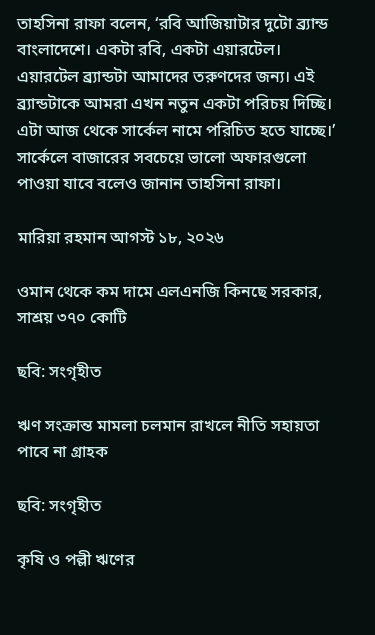তাহসিনা রাফা বলেন, ‘রবি আজিয়াটার দুটো ব্র্যান্ড বাংলাদেশে। একটা রবি, একটা এয়ারটেল। এয়ারটেল ব্র্যান্ডটা আমাদের তরুণদের জন্য। এই ব্র্যান্ডটাকে আমরা এখন নতুন একটা পরিচয় দিচ্ছি। এটা আজ থেকে সার্কেল নামে পরিচিত হতে যাচ্ছে।’     সার্কেলে বাজারের সবচেয়ে ভালো অফারগুলো পাওয়া যাবে বলেও জানান তাহসিনা রাফা।

মারিয়া রহমান আগস্ট ১৮, ২০২৬

ওমান থেকে কম দামে এলএনজি কিনছে সরকার, সাশ্রয় ৩৭০ কোটি

ছবি: সংগৃহীত

ঋণ সংক্রান্ত মামলা চলমান রাখলে নীতি সহায়তা পাবে না গ্রাহক

ছবি: সংগৃহীত

কৃষি ও পল্লী ঋণের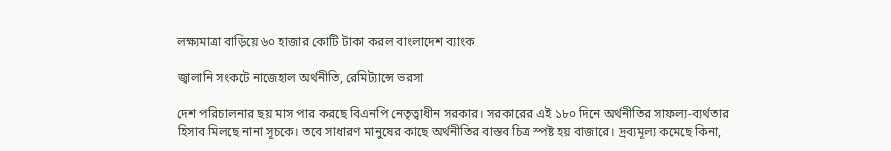লক্ষ্যমাত্রা বাড়িয়ে ৬০ হাজার কোটি টাকা করল বাংলাদেশ ব্যাংক

জ্বালানি সংকটে নাজেহাল অর্থনীতি, রেমিট্যান্সে ভরসা

দেশ পরিচালনার ছয় মাস পার করছে বিএনপি নেতৃত্বাধীন সরকার। সরকারের এই ১৮০ দিনে অর্থনীতির সাফল্য-ব্যর্থতার হিসাব মিলছে নানা সূচকে। তবে সাধারণ মানুষের কাছে অর্থনীতির বাস্তব চিত্র স্পষ্ট হয় বাজারে। দ্রব্যমূল্য কমেছে কিনা,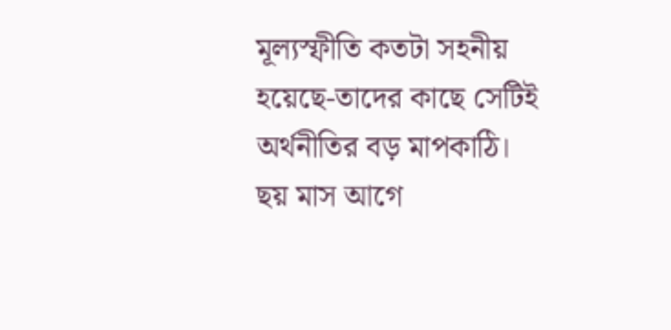মূল্যস্ফীতি কতটা সহনীয় হয়েছে-তাদের কাছে সেটিই অর্থনীতির বড় মাপকাঠি।   ছয় মাস আগে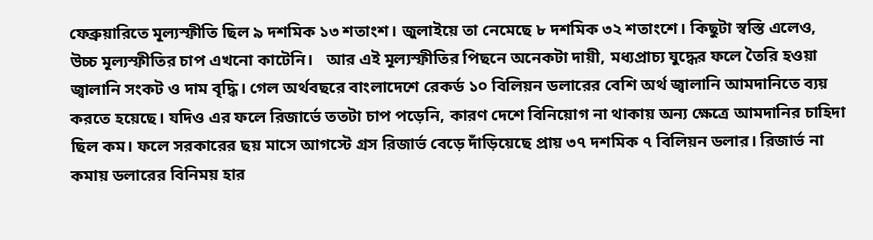ফেব্রুয়ারিতে মূল্যস্ফীতি ছিল ৯ দশমিক ১৩ শতাংশ। জুলাইয়ে তা নেমেছে ৮ দশমিক ৩২ শতাংশে। কিছুটা স্বস্তি এলেও, উচ্চ মূল্যস্ফীতির চাপ এখনো কাটেনি।   আর এই মূল্যস্ফীতির পিছনে অনেকটা দায়ী, মধ্যপ্রাচ্য যুদ্ধের ফলে তৈরি হওয়া জ্বালানি সংকট ও দাম বৃদ্ধি। গেল অর্থবছরে বাংলাদেশে রেকর্ড ১০ বিলিয়ন ডলারের বেশি অর্থ জ্বালানি আমদানিতে ব্যয় করতে হয়েছে। যদিও এর ফলে রিজার্ভে ততটা চাপ পড়েনি, কারণ দেশে বিনিয়োগ না থাকায় অন্য ক্ষেত্রে আমদানির চাহিদা ছিল কম। ফলে সরকারের ছয় মাসে আগস্টে গ্রস রিজার্ভ বেড়ে দাঁড়িয়েছে প্রায় ৩৭ দশমিক ৭ বিলিয়ন ডলার। রিজার্ভ না কমায় ডলারের বিনিময় হার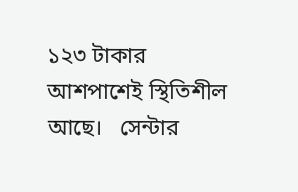১২৩ টাকার আশপাশেই স্থিতিশীল আছে।   সেন্টার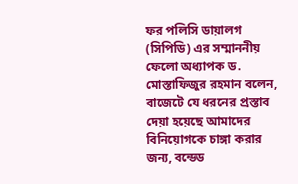ফর পলিসি ডায়ালগ (সিপিডি) এর সম্মাননীয় ফেলো অধ্যাপক ড. মোস্তাফিজুর রহমান বলেন, বাজেটে যে ধরনের প্রস্তাব দেয়া হয়েছে আমাদের বিনিয়োগকে চাঙ্গা করার জন্য, বন্ডেড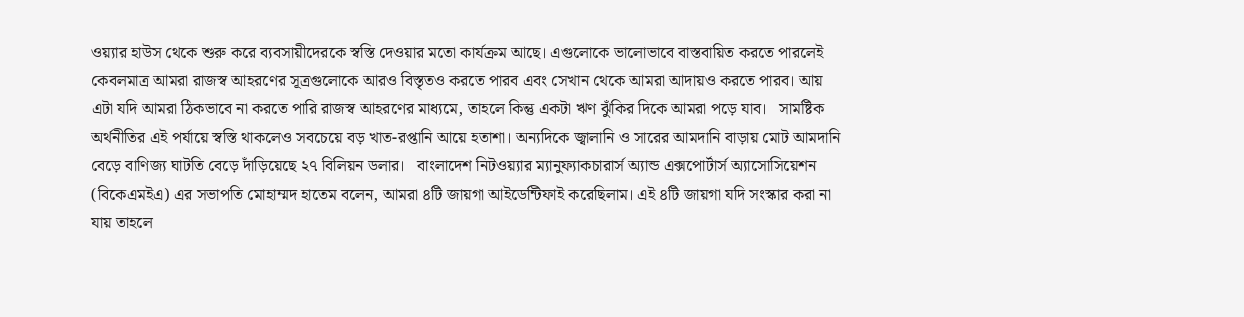ওয়্যার হাউস থেকে শুরু করে ব্যবসায়ীদেরকে স্বস্তি দেওয়ার মতো কার্যক্রম আছে। এগুলোকে ভালোভাবে বাস্তবায়িত করতে পারলেই কেবলমাত্র আমরা রাজস্ব আহরণের সূত্রগুলোকে আরও বিস্তৃতও করতে পারব এবং সেখান থেকে আমরা আদায়ও করতে পারব। আয় এটা যদি আমরা ঠিকভাবে না করতে পারি রাজস্ব আহরণের মাধ্যমে, তাহলে কিন্তু একটা ঋণ ঝুঁকির দিকে আমরা পড়ে যাব।   সামষ্টিক অর্থনীতির এই পর্যায়ে স্বস্তি থাকলেও সবচেয়ে বড় খাত-রপ্তানি আয়ে হতাশা। অন্যদিকে জ্বালানি ও সারের আমদানি বাড়ায় মোট আমদানি বেড়ে বাণিজ্য ঘাটতি বেড়ে দাঁড়িয়েছে ২৭ বিলিয়ন ডলার।   বাংলাদেশ নিটওয়্যার ম্যানুফ্যাকচারার্স অ্যান্ড এক্সপোর্টার্স অ্যাসোসিয়েশন (বিকেএমইএ) এর সভাপতি মোহাম্মদ হাতেম বলেন, আমরা ৪টি জায়গা আইডেন্টিফাই করেছিলাম। এই ৪টি জায়গা যদি সংস্কার করা না যায় তাহলে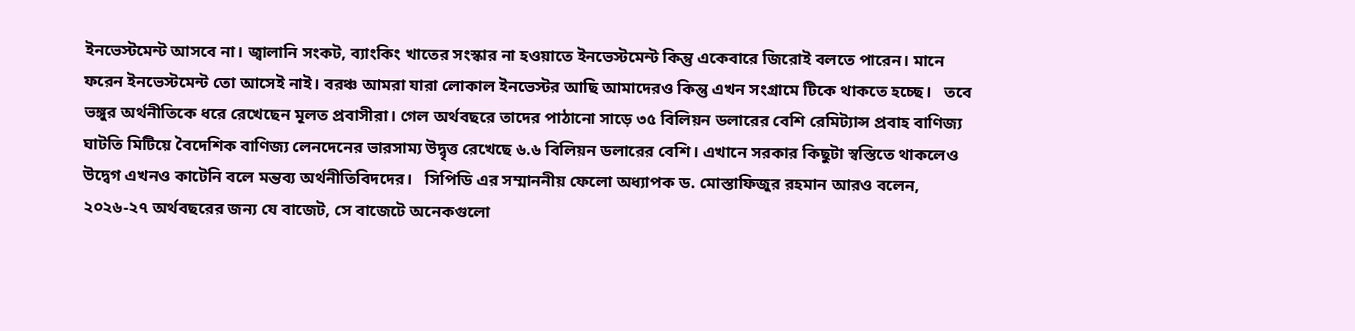ইনভেস্টমেন্ট আসবে না। জ্বালানি সংকট, ব্যাংকিং খাতের সংস্কার না হওয়াতে ইনভেস্টমেন্ট কিন্তু একেবারে জিরোই বলতে পারেন। মানে ফরেন ইনভেস্টমেন্ট তো আসেই নাই। বরঞ্চ আমরা যারা লোকাল ইনভেস্টর আছি আমাদেরও কিন্তু এখন সংগ্রামে টিকে থাকতে হচ্ছে।   তবে ভঙ্গুর অর্থনীতিকে ধরে রেখেছেন মূলত প্রবাসীরা। গেল অর্থবছরে তাদের পাঠানো সাড়ে ৩৫ বিলিয়ন ডলারের বেশি রেমিট্যান্স প্রবাহ বাণিজ্য ঘাটতি মিটিয়ে বৈদেশিক বাণিজ্য লেনদেনের ভারসাম্য উদ্বৃত্ত রেখেছে ৬.৬ বিলিয়ন ডলারের বেশি। এখানে সরকার কিছুটা স্বস্তিতে থাকলেও উদ্বেগ এখনও কাটেনি বলে মন্তব্য অর্থনীতিবিদদের।   সিপিডি এর সম্মাননীয় ফেলো অধ্যাপক ড. মোস্তাফিজুর রহমান আরও বলেন, ২০২৬-২৭ অর্থবছরের জন্য যে বাজেট, সে বাজেটে অনেকগুলো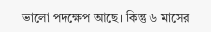ভালো পদক্ষেপ আছে। কিন্তু ৬ মাসের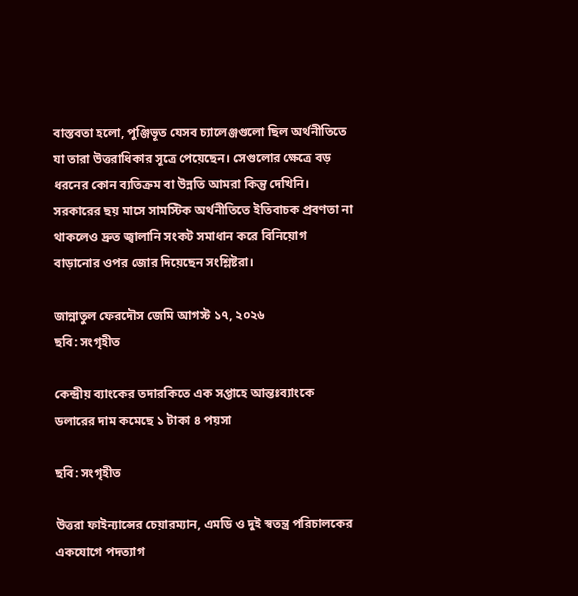বাস্তবতা হলো, পুঞ্জিভূত যেসব চ্যালেঞ্জগুলো ছিল অর্থনীতিতে যা তারা উত্তরাধিকার সূত্রে পেয়েছেন। সেগুলোর ক্ষেত্রে বড় ধরনের কোন ব্যতিক্রম বা উন্নতি আমরা কিন্তু দেখিনি।   সরকারের ছয় মাসে সামস্টিক অর্থনীতিতে ইতিবাচক প্রবণতা না থাকলেও দ্রুত জ্বালানি সংকট সমাধান করে বিনিয়োগ বাড়ানোর ওপর জোর দিয়েছেন সংশ্লিষ্টরা।

জান্নাতুল ফেরদৌস জেমি আগস্ট ১৭, ২০২৬
ছবি: সংগৃহীত

কেন্দ্রীয় ব্যাংকের তদারকিতে এক সপ্তাহে আন্তঃব্যাংকে ডলারের দাম কমেছে ১ টাকা ৪ পয়সা

ছবি: সংগৃহীত

উত্তরা ফাইন্যান্সের চেয়ারম্যান, এমডি ও দুই স্বতন্ত্র পরিচালকের একযোগে পদত্যাগ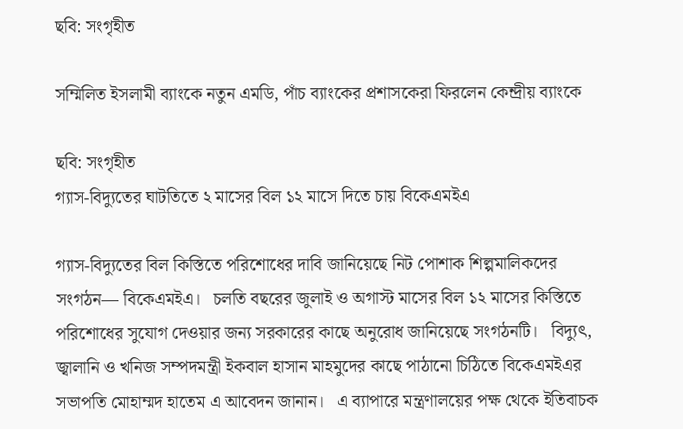ছবি: সংগৃহীত

সম্মিলিত ইসলামী ব্যাংকে নতুন এমডি, পাঁচ ব্যাংকের প্রশাসকেরা ফিরলেন কেন্দ্রীয় ব্যাংকে

ছবি: সংগৃহীত
গ্যাস-বিদ্যুতের ঘাটতিতে ২ মাসের বিল ১২ মাসে দিতে চায় বিকেএমইএ

গ্যাস-বিদ্যুতের বিল কিস্তিতে পরিশোধের দাবি জানিয়েছে নিট পোশাক শিল্পমালিকদের সংগঠন— বিকেএমইএ।   চলতি বছরের জুলাই ও অগাস্ট মাসের বিল ১২ মাসের কিস্তিতে পরিশোধের সুযোগ দেওয়ার জন্য সরকারের কাছে অনুরোধ জানিয়েছে সংগঠনটি।   বিদ্যুৎ, জ্বালানি ও খনিজ সম্পদমন্ত্রী ইকবাল হাসান মাহমুদের কাছে পাঠানো চিঠিতে বিকেএমইএর সভাপতি মোহাম্মদ হাতেম এ আবেদন জানান।   এ ব্যাপারে মন্ত্রণালয়ের পক্ষ থেকে ইতিবাচক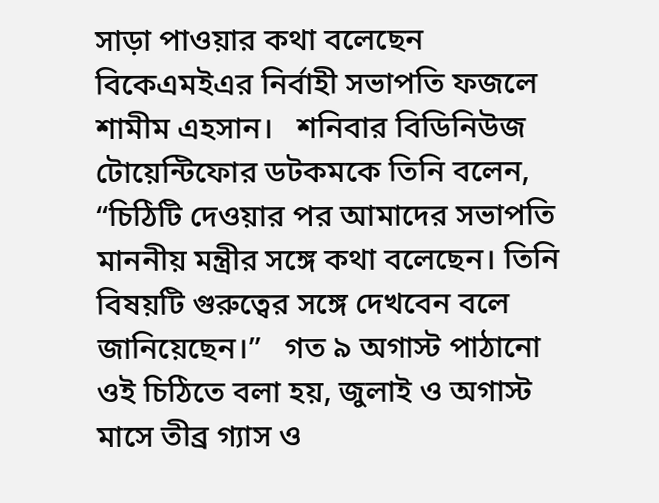সাড়া পাওয়ার কথা বলেছেন বিকেএমইএর নির্বাহী সভাপতি ফজলে শামীম এহসান।   শনিবার বিডিনিউজ টোয়েন্টিফোর ডটকমকে তিনি বলেন, “চিঠিটি দেওয়ার পর আমাদের সভাপতি মাননীয় মন্ত্রীর সঙ্গে কথা বলেছেন। তিনি বিষয়টি গুরুত্বের সঙ্গে দেখবেন বলে জানিয়েছেন।”   গত ৯ অগাস্ট পাঠানো ওই চিঠিতে বলা হয়, জুলাই ও অগাস্ট মাসে তীব্র গ্যাস ও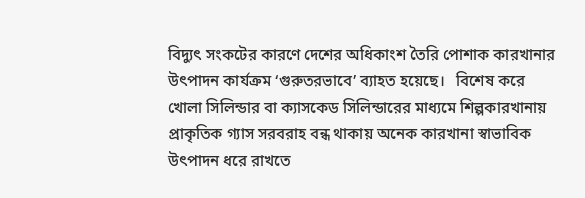বিদ্যুৎ সংকটের কারণে দেশের অধিকাংশ তৈরি পোশাক কারখানার উৎপাদন কার্যক্রম ‘গুরুতরভাবে’ ব্যাহত হয়েছে।   বিশেষ করে খোলা সিলিন্ডার বা ক্যাসকেড সিলিন্ডারের মাধ্যমে শিল্পকারখানায় প্রাকৃতিক গ্যাস সরবরাহ বন্ধ থাকায় অনেক কারখানা স্বাভাবিক উৎপাদন ধরে রাখতে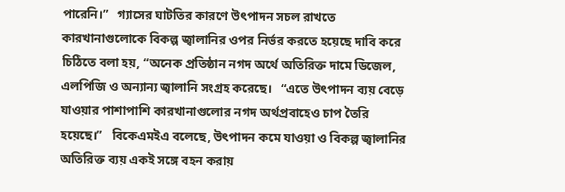পারেনি।”   গ্যাসের ঘাটতির কারণে উৎপাদন সচল রাখতে কারখানাগুলোকে বিকল্প জ্বালানির ওপর নির্ভর করতে হয়েছে দাবি করে চিঠিতে বলা হয়, “অনেক প্রতিষ্ঠান নগদ অর্থে অতিরিক্ত দামে ডিজেল, এলপিজি ও অন্যান্য জ্বালানি সংগ্রহ করেছে।   “এতে উৎপাদন ব্যয় বেড়ে যাওয়ার পাশাপাশি কারখানাগুলোর নগদ অর্থপ্রবাহেও চাপ তৈরি হয়েছে।”   বিকেএমইএ বলেছে, উৎপাদন কমে যাওয়া ও বিকল্প জ্বালানির অতিরিক্ত ব্যয় একই সঙ্গে বহন করায়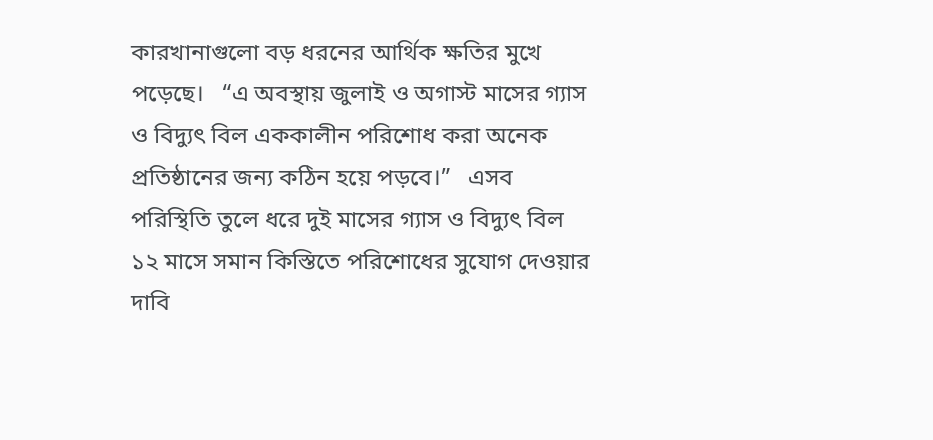কারখানাগুলো বড় ধরনের আর্থিক ক্ষতির মুখে পড়েছে।   “এ অবস্থায় জুলাই ও অগাস্ট মাসের গ্যাস ও বিদ্যুৎ বিল এককালীন পরিশোধ করা অনেক প্রতিষ্ঠানের জন্য কঠিন হয়ে পড়বে।”   এসব পরিস্থিতি তুলে ধরে দুই মাসের গ্যাস ও বিদ্যুৎ বিল ১২ মাসে সমান কিস্তিতে পরিশোধের সুযোগ দেওয়ার দাবি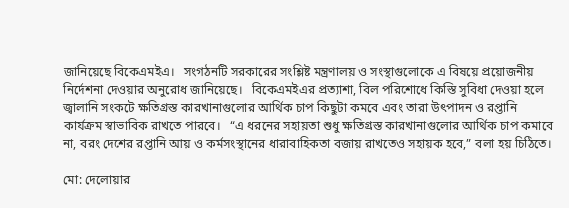জানিয়েছে বিকেএমইএ।   সংগঠনটি সরকারের সংশ্লিষ্ট মন্ত্রণালয় ও সংস্থাগুলোকে এ বিষয়ে প্রয়োজনীয় নির্দেশনা দেওয়ার অনুরোধ জানিয়েছে।   বিকেএমইএর প্রত্যাশা, বিল পরিশোধে কিস্তি সুবিধা দেওয়া হলে জ্বালানি সংকটে ক্ষতিগ্রস্ত কারখানাগুলোর আর্থিক চাপ কিছুটা কমবে এবং তারা উৎপাদন ও রপ্তানি কার্যক্রম স্বাভাবিক রাখতে পারবে।   “এ ধরনের সহায়তা শুধু ক্ষতিগ্রস্ত কারখানাগুলোর আর্থিক চাপ কমাবে না, বরং দেশের রপ্তানি আয় ও কর্মসংস্থানের ধারাবাহিকতা বজায় রাখতেও সহায়ক হবে,” বলা হয় চিঠিতে।

মো: দেলোয়ার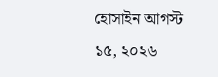হোসাইন আগস্ট ১৫, ২০২৬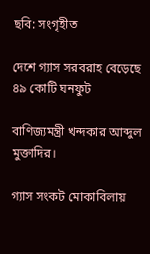ছবি: সংগৃহীত

দেশে গ্যাস সরবরাহ বেড়েছে ৪৯ কোটি ঘনফুট

বাণিজ্যমন্ত্রী খন্দকার আব্দুল মুক্তাদির।

গ্যাস সংকট মোকাবিলায়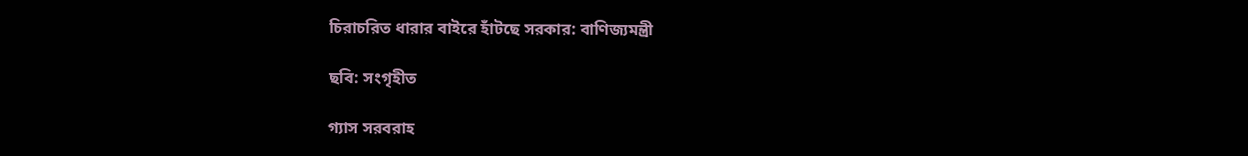চিরাচরিত ধারার বাইরে হাঁটছে সরকার: বাণিজ্যমন্ত্রী

ছবি: সংগৃহীত

গ্যাস সরবরাহ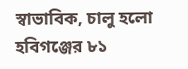স্বাভাবিক, চালু হলো হবিগঞ্জের ৮১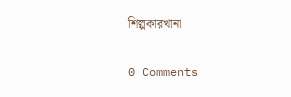শিল্পকারখানা

0 Comments